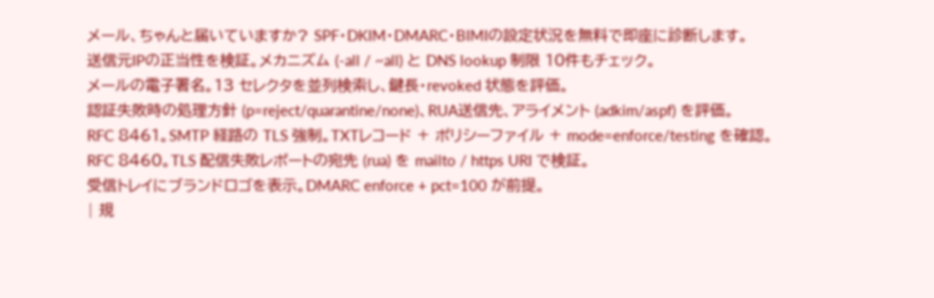メール、ちゃんと届いていますか? SPF・DKIM・DMARC・BIMIの設定状況を無料で即座に診断します。
送信元IPの正当性を検証。メカニズム (-all / ~all) と DNS lookup 制限 10件もチェック。
メールの電子署名。13 セレクタを並列検索し、鍵長・revoked 状態を評価。
認証失敗時の処理方針 (p=reject/quarantine/none)、RUA送信先、アライメント (adkim/aspf) を評価。
RFC 8461。SMTP 経路の TLS 強制。TXTレコード + ポリシーファイル + mode=enforce/testing を確認。
RFC 8460。TLS 配信失敗レポートの宛先 (rua) を mailto / https URI で検証。
受信トレイにブランドロゴを表示。DMARC enforce + pct=100 が前提。
| 規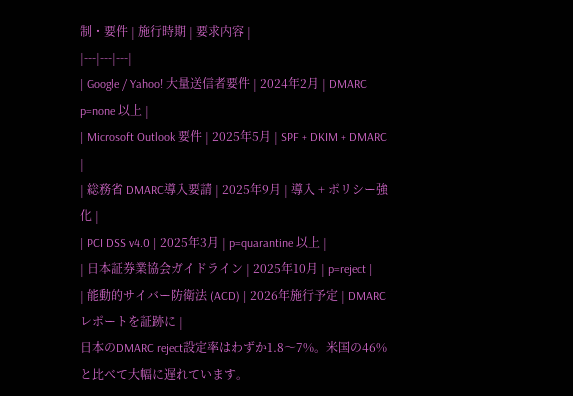制・要件 | 施行時期 | 要求内容 |
|---|---|---|
| Google / Yahoo! 大量送信者要件 | 2024年2月 | DMARC p=none 以上 |
| Microsoft Outlook 要件 | 2025年5月 | SPF + DKIM + DMARC |
| 総務省 DMARC導入要請 | 2025年9月 | 導入 + ポリシー強化 |
| PCI DSS v4.0 | 2025年3月 | p=quarantine 以上 |
| 日本証券業協会ガイドライン | 2025年10月 | p=reject |
| 能動的サイバー防衛法 (ACD) | 2026年施行予定 | DMARC レポートを証跡に |
日本のDMARC reject設定率はわずか1.8〜7%。米国の46%と比べて大幅に遅れています。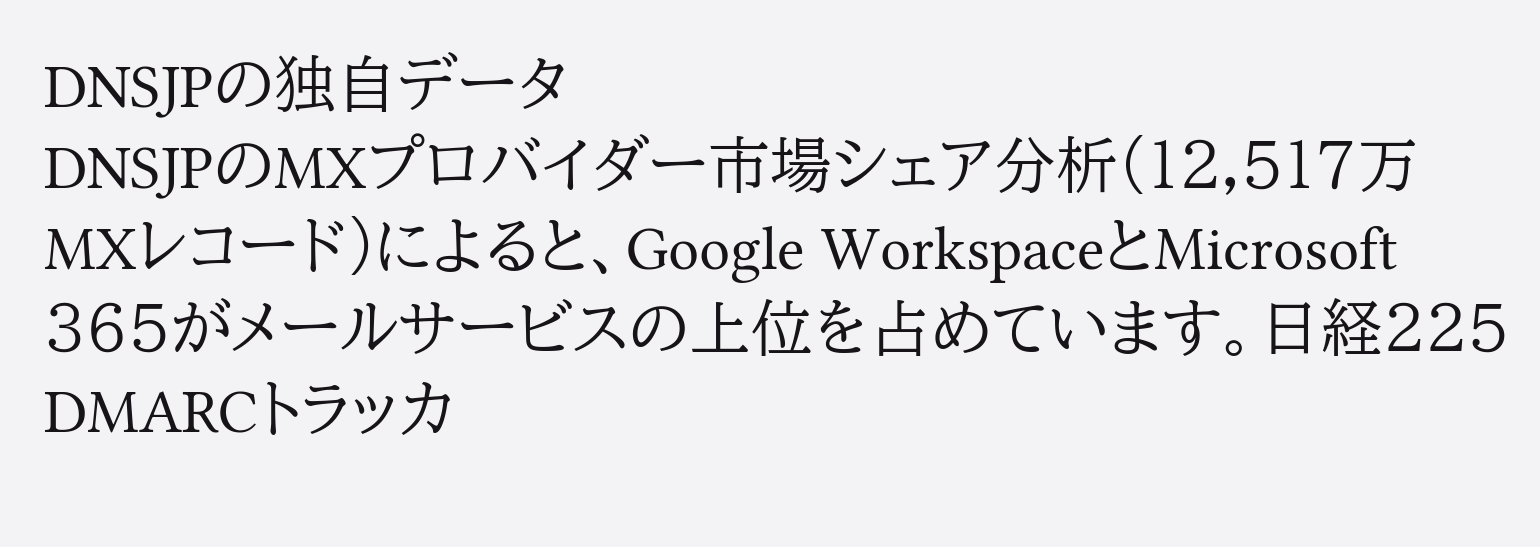DNSJPの独自データ
DNSJPのMXプロバイダー市場シェア分析(12,517万 MXレコード)によると、Google WorkspaceとMicrosoft 365がメールサービスの上位を占めています。日経225 DMARCトラッカ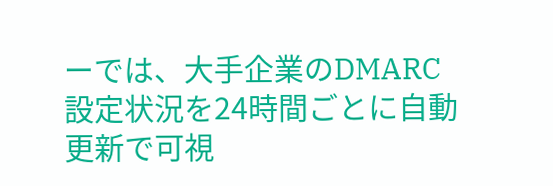ーでは、大手企業のDMARC設定状況を24時間ごとに自動更新で可視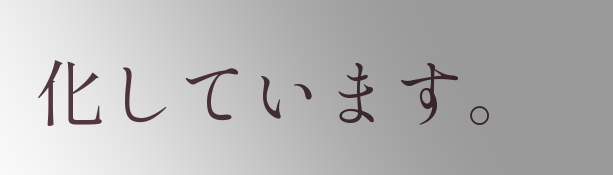化しています。